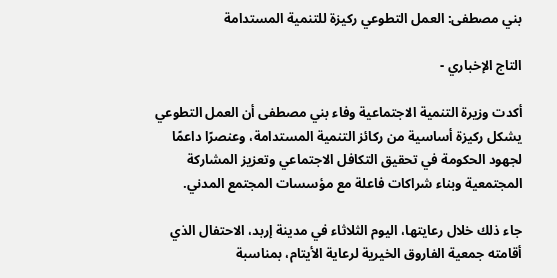بني مصطفى: العمل التطوعي ركيزة للتنمية المستدامة

التاج الإخباري -

أكدت وزيرة التنمية الاجتماعية وفاء بني مصطفى أن العمل التطوعي يشكل ركيزة أساسية من ركائز التنمية المستدامة، وعنصرًا داعمًا لجهود الحكومة في تحقيق التكافل الاجتماعي وتعزيز المشاركة المجتمعية وبناء شراكات فاعلة مع مؤسسات المجتمع المدني.

جاء ذلك خلال رعايتها، اليوم الثلاثاء في مدينة إربد، الاحتفال الذي أقامته جمعية الفاروق الخيرية لرعاية الأيتام، بمناسبة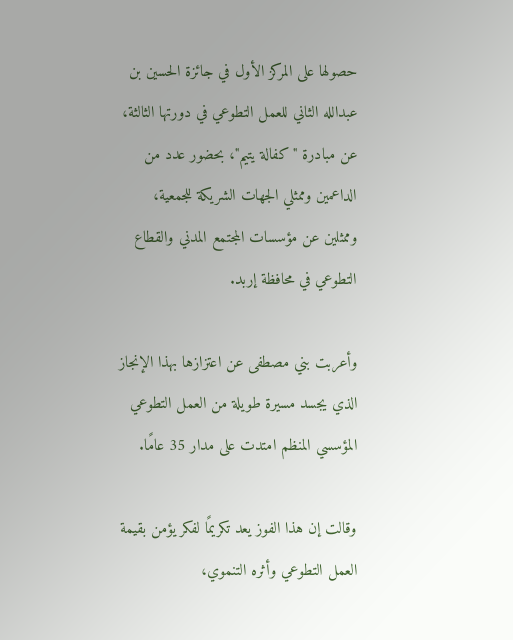حصولها على المركز الأول في جائزة الحسين بن عبدالله الثاني للعمل التطوعي في دورتها الثالثة، عن مبادرة "كفالة يتيم"، بحضور عدد من الداعمين وممثلي الجهات الشريكة للجمعية، وممثلين عن مؤسسات المجتمع المدني والقطاع التطوعي في محافظة إربد.

وأعربت بني مصطفى عن اعتزازها بهذا الإنجاز الذي يجسد مسيرة طويلة من العمل التطوعي المؤسسي المنظم امتدت على مدار 35 عامًا.

وقالت إن هذا الفوز يعد تكريمًا لفكر يؤمن بقيمة العمل التطوعي وأثره التنموي،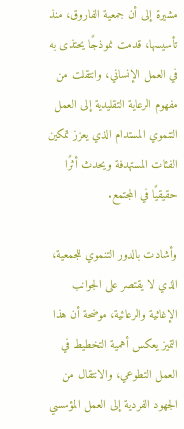مشيرة إلى أن جمعية الفاروق، منذ تأسيسها، قدمت نموذجًا يحتذى به في العمل الإنساني، وانتقلت من مفهوم الرعاية التقليدية إلى العمل التنموي المستدام الذي يعزز تمكين الفئات المستهدفة ويحدث أثرًا حقيقيًا في المجتمع.

وأشادت بالدور التنموي للجمعية، الذي لا يقتصر على الجوانب الإغاثية والرعائية، موضحة أن هذا التميز يعكس أهمية التخطيط في العمل التطوعي، والانتقال من الجهود الفردية إلى العمل المؤسسي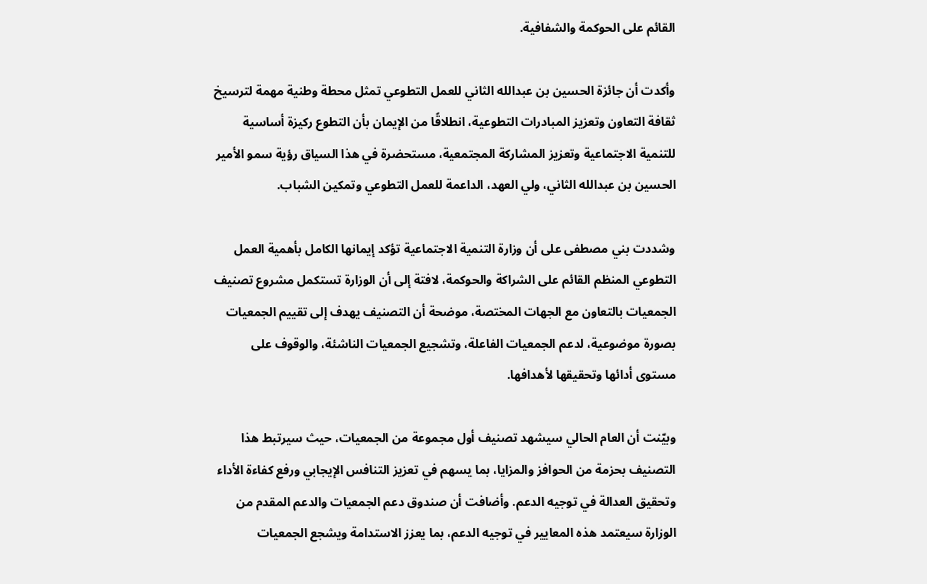القائم على الحوكمة والشفافية.

وأكدت أن جائزة الحسين بن عبدالله الثاني للعمل التطوعي تمثل محطة وطنية مهمة لترسيخ ثقافة التعاون وتعزيز المبادرات التطوعية، انطلاقًا من الإيمان بأن التطوع ركيزة أساسية للتنمية الاجتماعية وتعزيز المشاركة المجتمعية، مستحضرة في هذا السياق رؤية سمو الأمير الحسين بن عبدالله الثاني، ولي العهد، الداعمة للعمل التطوعي وتمكين الشباب.

وشددت بني مصطفى على أن وزارة التنمية الاجتماعية تؤكد إيمانها الكامل بأهمية العمل التطوعي المنظم القائم على الشراكة والحوكمة، لافتة إلى أن الوزارة تستكمل مشروع تصنيف الجمعيات بالتعاون مع الجهات المختصة، موضحة أن التصنيف يهدف إلى تقييم الجمعيات بصورة موضوعية، لدعم الجمعيات الفاعلة، وتشجيع الجمعيات الناشئة، والوقوف على مستوى أدائها وتحقيقها لأهدافها.

وبيّنت أن العام الحالي سيشهد تصنيف أول مجموعة من الجمعيات، حيث سيرتبط هذا التصنيف بحزمة من الحوافز والمزايا، بما يسهم في تعزيز التنافس الإيجابي ورفع كفاءة الأداء وتحقيق العدالة في توجيه الدعم. وأضافت أن صندوق دعم الجمعيات والدعم المقدم من الوزارة سيعتمد هذه المعايير في توجيه الدعم، بما يعزز الاستدامة ويشجع الجمعيات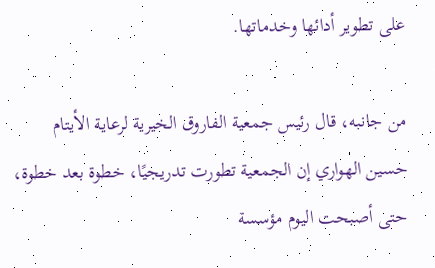على تطوير أدائها وخدماتها.

من جانبه، قال رئيس جمعية الفاروق الخيرية لرعاية الأيتام حسين الهواري إن الجمعية تطورت تدريجيًا، خطوة بعد خطوة، حتى أصبحت اليوم مؤسسة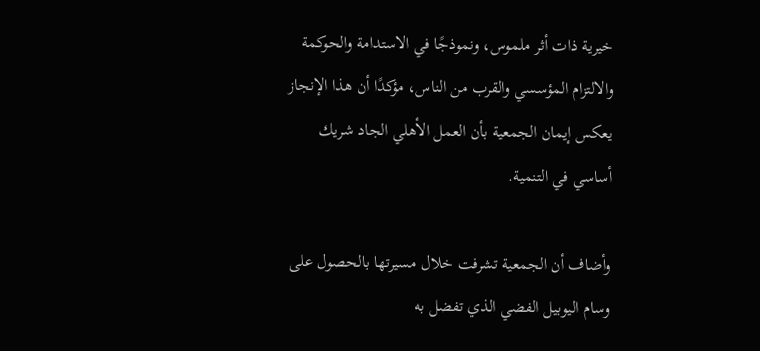خيرية ذات أثر ملموس، ونموذجًا في الاستدامة والحوكمة والالتزام المؤسسي والقرب من الناس، مؤكدًا أن هذا الإنجاز يعكس إيمان الجمعية بأن العمل الأهلي الجاد شريك أساسي في التنمية.

وأضاف أن الجمعية تشرفت خلال مسيرتها بالحصول على وسام اليوبيل الفضي الذي تفضل به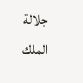جلالة الملك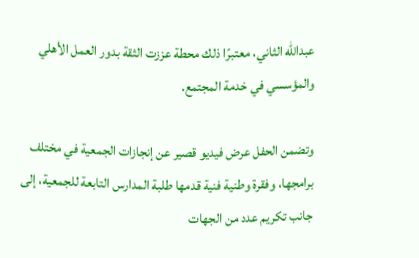عبدالله الثاني، معتبرًا ذلك محطة عززت الثقة بدور العمل الأهلي والمؤسسي في خدمة المجتمع.

وتضمن الحفل عرض فيديو قصير عن إنجازات الجمعية في مختلف برامجها، وفقرة وطنية فنية قدمها طلبة المدارس التابعة للجمعية، إلى جانب تكريم عدد من الجهات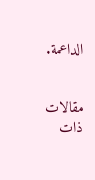الداعمة.


مقالات ذات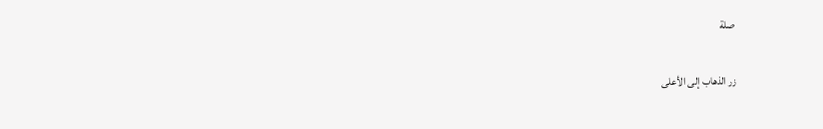صلة

زر الذهاب إلى الأعلى